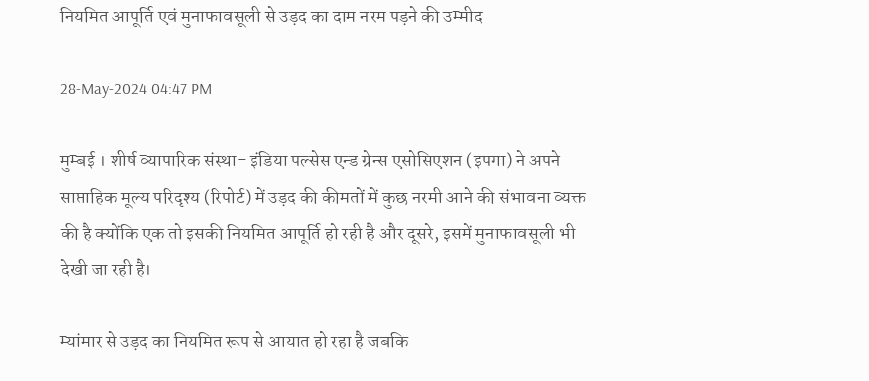नियमित आपूर्ति एवं मुनाफावसूली से उड़द का दाम नरम पड़ने की उम्मीद

28-May-2024 04:47 PM

मुम्बई । शीर्ष व्यापारिक संस्था- इंडिया पल्सेस एन्ड ग्रेन्स एसोसिएशन (इपगा) ने अपने साप्ताहिक मूल्य परिदृश्य (रिपोर्ट) में उड़द की कीमतों में कुछ नरमी आने की संभावना व्यक्त की है क्योंकि एक तो इसकी नियमित आपूर्ति हो रही है और दूसरे, इसमें मुनाफावसूली भी देखी जा रही है।

म्यांमार से उड़द का नियमित रूप से आयात हो रहा है जबकि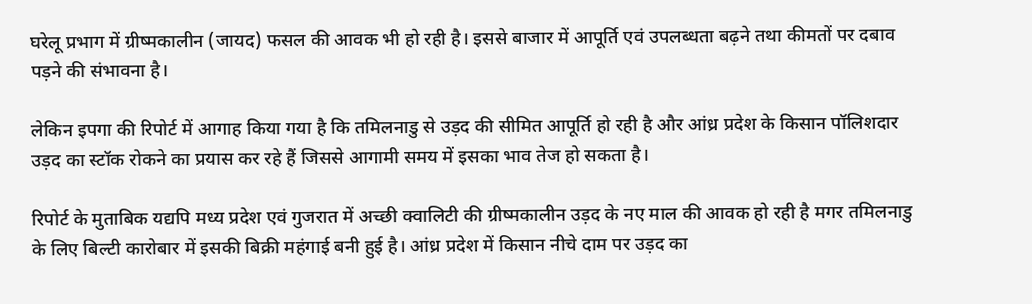घरेलू प्रभाग में ग्रीष्मकालीन (जायद) फसल की आवक भी हो रही है। इससे बाजार में आपूर्ति एवं उपलब्धता बढ़ने तथा कीमतों पर दबाव पड़ने की संभावना है।

लेकिन इपगा की रिपोर्ट में आगाह किया गया है कि तमिलनाडु से उड़द की सीमित आपूर्ति हो रही है और आंध्र प्रदेश के किसान पॉलिशदार उड़द का स्टॉक रोकने का प्रयास कर रहे हैं जिससे आगामी समय में इसका भाव तेज हो सकता है।

रिपोर्ट के मुताबिक यद्यपि मध्य प्रदेश एवं गुजरात में अच्छी क्वालिटी की ग्रीष्मकालीन उड़द के नए माल की आवक हो रही है मगर तमिलनाडु के लिए बिल्टी कारोबार में इसकी बिक्री महंगाई बनी हुई है। आंध्र प्रदेश में किसान नीचे दाम पर उड़द का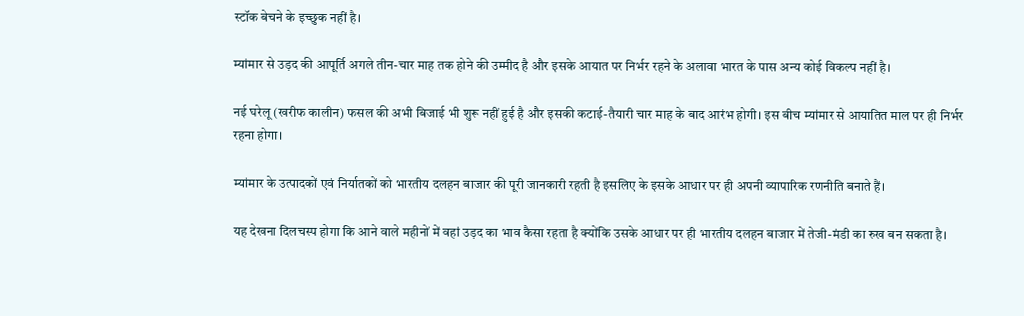स्टॉक बेचने के इच्छुक नहीं है।

म्यांमार से उड़द की आपूर्ति अगले तीन-चार माह तक होने की उम्मीद है और इसके आयात पर निर्भर रहने के अलावा भारत के पास अन्य कोई विकल्प नहीं है।

नई घरेलू (खरीफ कालीन) फसल की अभी बिजाई भी शुरू नहीं हुई है और इसकी कटाई-तैयारी चार माह के बाद आरंभ होगी। इस बीच म्यांमार से आयातित माल पर ही निर्भर रहना होगा।

म्यांमार के उत्पादकों एवं निर्यातकों को भारतीय दलहन बाजार की पूरी जानकारी रहती है इसलिए के इसके आधार पर ही अपनी व्यापारिक रणनीति बनाते हैं।

यह देखना दिलचस्प होगा कि आने वाले महीनों में वहां उड़द का भाव कैसा रहता है क्योंकि उसके आधार पर ही भारतीय दलहन बाजार में तेजी-मंडी का रुख बन सकता है।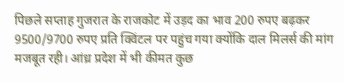पिछले सप्ताह गुजरात के राजकोट में उड़द का भाव 200 रुपए बढ़कर 9500/9700 रुपए प्रति क्विंटल पर पहुंच गया क्योंकि दाल मिलर्स की मांग मजबूत रही। आंध्र प्रदेश में भी कीमत कुछ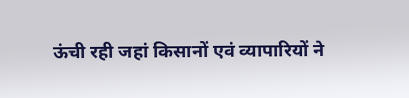ऊंची रही जहां किसानों एवं व्यापारियों ने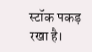स्टॉक पकड़ रखा है।